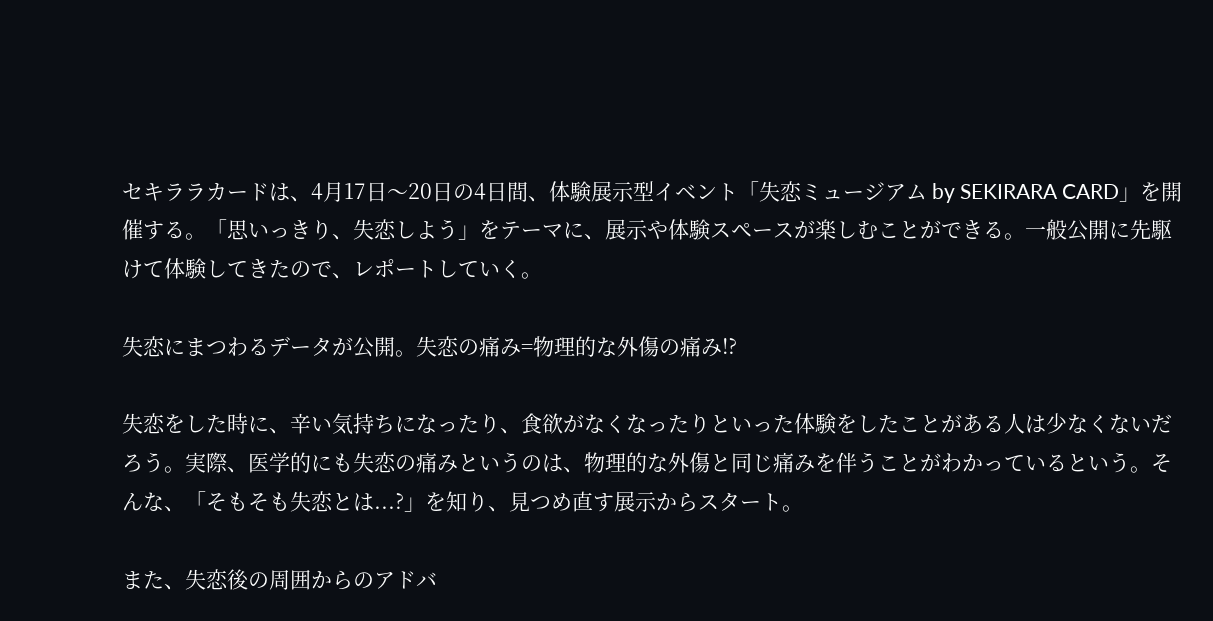セキララカードは、4月17日〜20日の4日間、体験展示型イベント「失恋ミュージアム by SEKIRARA CARD」を開催する。「思いっきり、失恋しよう」をテーマに、展示や体験スペースが楽しむことができる。一般公開に先駆けて体験してきたので、レポートしていく。

失恋にまつわるデータが公開。失恋の痛み=物理的な外傷の痛み!?

失恋をした時に、辛い気持ちになったり、食欲がなくなったりといった体験をしたことがある人は少なくないだろう。実際、医学的にも失恋の痛みというのは、物理的な外傷と同じ痛みを伴うことがわかっているという。そんな、「そもそも失恋とは...?」を知り、見つめ直す展示からスタート。

また、失恋後の周囲からのアドバ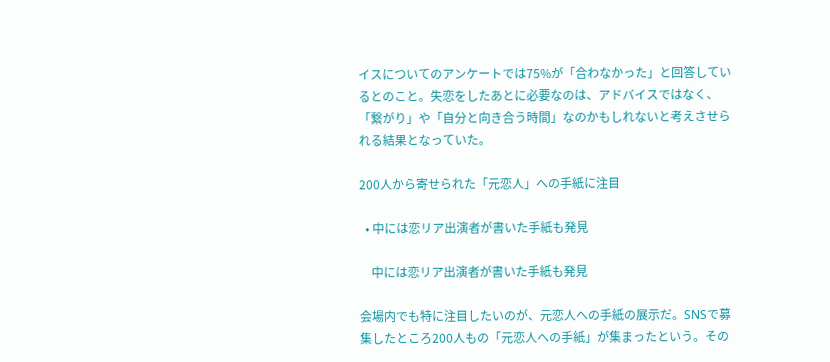イスについてのアンケートでは75%が「合わなかった」と回答しているとのこと。失恋をしたあとに必要なのは、アドバイスではなく、「繋がり」や「自分と向き合う時間」なのかもしれないと考えさせられる結果となっていた。

200人から寄せられた「元恋人」への手紙に注目

  • 中には恋リア出演者が書いた手紙も発見

    中には恋リア出演者が書いた手紙も発見

会場内でも特に注目したいのが、元恋人への手紙の展示だ。SNSで募集したところ200人もの「元恋人への手紙」が集まったという。その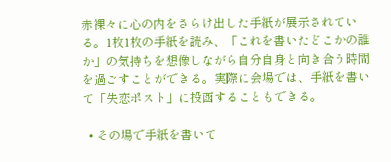赤裸々に心の内をさらけ出した手紙が展示されている。1枚1枚の手紙を読み、「これを書いたどこかの誰か」の気持ちを想像しながら自分自身と向き合う時間を過ごすことができる。実際に会場では、手紙を書いて「失恋ポスト」に投函することもできる。

  • その場で手紙を書いて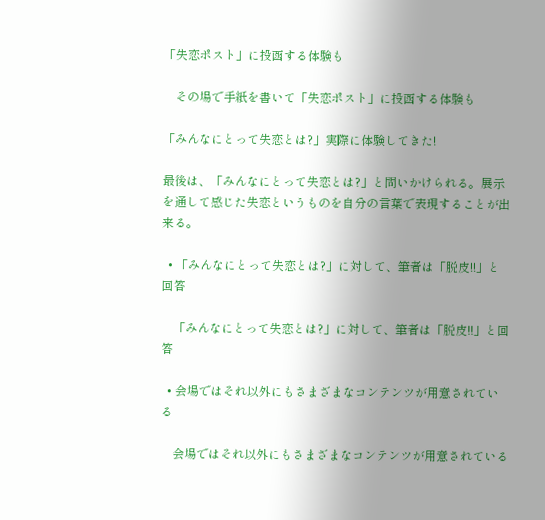「失恋ポスト」に投函する体験も

    その場で手紙を書いて「失恋ポスト」に投函する体験も

「みんなにとって失恋とは?」実際に体験してきた!

最後は、「みんなにとって失恋とは?」と問いかけられる。展示を通して感じた失恋というものを自分の言葉で表現することが出来る。

  • 「みんなにとって失恋とは?」に対して、筆者は「脱皮!!」と回答

    「みんなにとって失恋とは?」に対して、筆者は「脱皮!!」と回答

  • 会場ではそれ以外にもさまざまなコンテンツが用意されている

    会場ではそれ以外にもさまざまなコンテンツが用意されている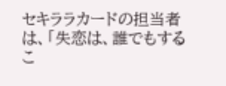セキララカードの担当者は、「失恋は、誰でもするこ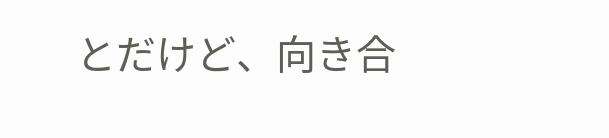とだけど、向き合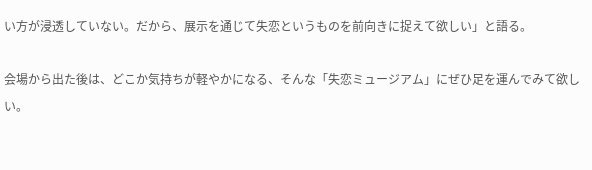い方が浸透していない。だから、展示を通じて失恋というものを前向きに捉えて欲しい」と語る。

会場から出た後は、どこか気持ちが軽やかになる、そんな「失恋ミュージアム」にぜひ足を運んでみて欲しい。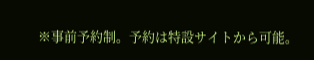※事前予約制。予約は特設サイトから可能。